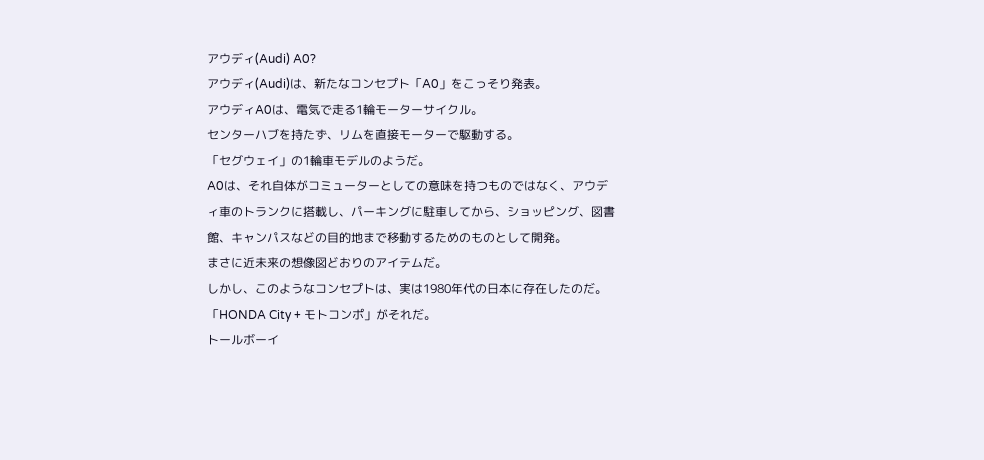アウディ(Audi) A0?
アウディ(Audi)は、新たなコンセプト「A0」をこっそり発表。
アウディA0は、電気で走る1輪モーターサイクル。
センターハブを持たず、リムを直接モーターで駆動する。
「セグウェイ」の1輪車モデルのようだ。
A0は、それ自体がコミューターとしての意味を持つものではなく、アウディ車のトランクに搭載し、パーキングに駐車してから、ショッピング、図書館、キャンパスなどの目的地まで移動するためのものとして開発。
まさに近未来の想像図どおりのアイテムだ。
しかし、このようなコンセプトは、実は1980年代の日本に存在したのだ。
「HONDA City + モトコンポ」がそれだ。
トールボーイ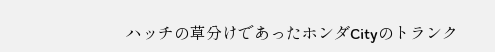ハッチの草分けであったホンダCityのトランク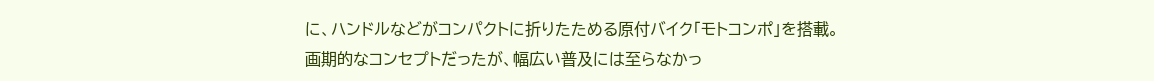に、ハンドルなどがコンパクトに折りたためる原付バイク「モトコンポ」を搭載。
画期的なコンセプトだったが、幅広い普及には至らなかっ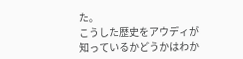た。
こうした歴史をアウディが知っているかどうかはわか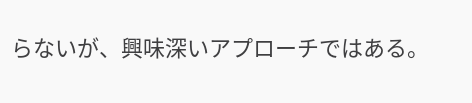らないが、興味深いアプローチではある。